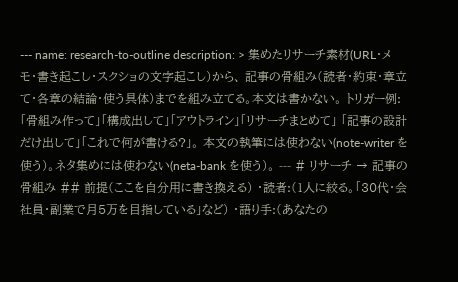--- name: research-to-outline description: > 集めたリサーチ素材(URL・メモ・書き起こし・スクショの文字起こし)から、 記事の骨組み(読者・約束・章立て・各章の結論・使う具体)までを組み立てる。本文は書かない。 トリガー例:「骨組み作って」「構成出して」「アウトライン」「リサーチまとめて」 「記事の設計だけ出して」「これで何が書ける?」。 本文の執筆には使わない(note-writer を使う)。ネタ集めには使わない(neta-bank を使う)。 --- # リサーチ → 記事の骨組み ## 前提(ここを自分用に書き換える) ・読者:(1人に絞る。「30代・会社員・副業で月5万を目指している」など) ・語り手:(あなたの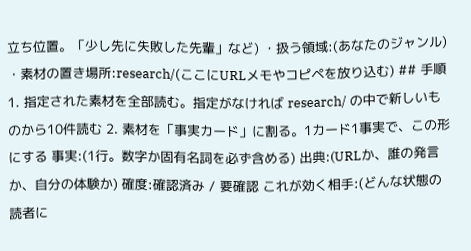立ち位置。「少し先に失敗した先輩」など) ・扱う領域:(あなたのジャンル) ・素材の置き場所:research/(ここにURLメモやコピペを放り込む) ## 手順 1. 指定された素材を全部読む。指定がなければ research/ の中で新しいものから10件読む 2. 素材を「事実カード」に割る。1カード1事実で、この形にする 事実:(1行。数字か固有名詞を必ず含める) 出典:(URLか、誰の発言か、自分の体験か) 確度:確認済み / 要確認 これが効く相手:(どんな状態の読者に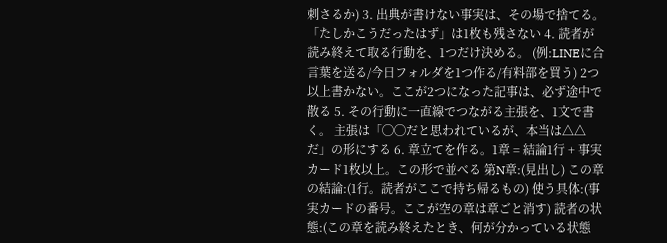刺さるか) 3. 出典が書けない事実は、その場で捨てる。 「たしかこうだったはず」は1枚も残さない 4. 読者が読み終えて取る行動を、1つだけ決める。 (例:LINEに合言葉を送る/今日フォルダを1つ作る/有料部を買う) 2つ以上書かない。ここが2つになった記事は、必ず途中で散る 5. その行動に一直線でつながる主張を、1文で書く。 主張は「◯◯だと思われているが、本当は△△だ」の形にする 6. 章立てを作る。1章 = 結論1行 + 事実カード1枚以上。この形で並べる 第N章:(見出し) この章の結論:(1行。読者がここで持ち帰るもの) 使う具体:(事実カードの番号。ここが空の章は章ごと消す) 読者の状態:(この章を読み終えたとき、何が分かっている状態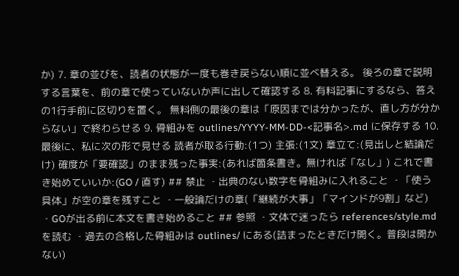か) 7. 章の並びを、読者の状態が一度も巻き戻らない順に並べ替える。 後ろの章で説明する言葉を、前の章で使っていないか声に出して確認する 8. 有料記事にするなら、答えの1行手前に区切りを置く。 無料側の最後の章は「原因までは分かったが、直し方が分からない」で終わらせる 9. 骨組みを outlines/YYYY-MM-DD-<記事名>.md に保存する 10. 最後に、私に次の形で見せる 読者が取る行動:(1つ) 主張:(1文) 章立て:(見出しと結論だけ) 確度が「要確認」のまま残った事実:(あれば箇条書き。無ければ「なし」) これで書き始めていいか:(GO / 直す) ## 禁止 ・出典のない数字を骨組みに入れること ・「使う具体」が空の章を残すこと ・一般論だけの章(「継続が大事」「マインドが9割」など) ・GOが出る前に本文を書き始めること ## 参照 ・文体で迷ったら references/style.md を読む ・過去の合格した骨組みは outlines/ にある(詰まったときだけ開く。普段は開かない)